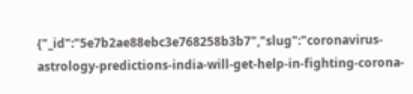{"_id":"5e7b2ae88ebc3e768258b3b7","slug":"coronavirus-astrology-predictions-india-will-get-help-in-fighting-corona-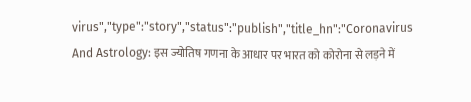virus","type":"story","status":"publish","title_hn":"Coronavirus And Astrology: इस ज्योतिष गणना के आधार पर भारत को कोरोना से लड़ने में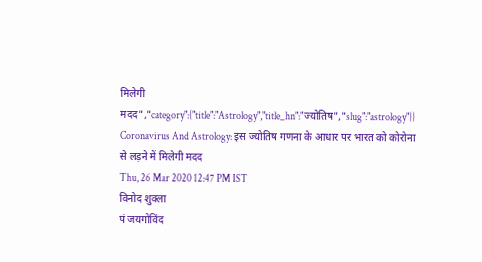मिलेगी मदद","category":{"title":"Astrology","title_hn":"ज्योतिष","slug":"astrology"}}
Coronavirus And Astrology: इस ज्योतिष गणना के आधार पर भारत को कोरोना से लड़ने में मिलेगी मदद
Thu, 26 Mar 2020 12:47 PM IST
विनोद शुक्ला
पं जयगोविंद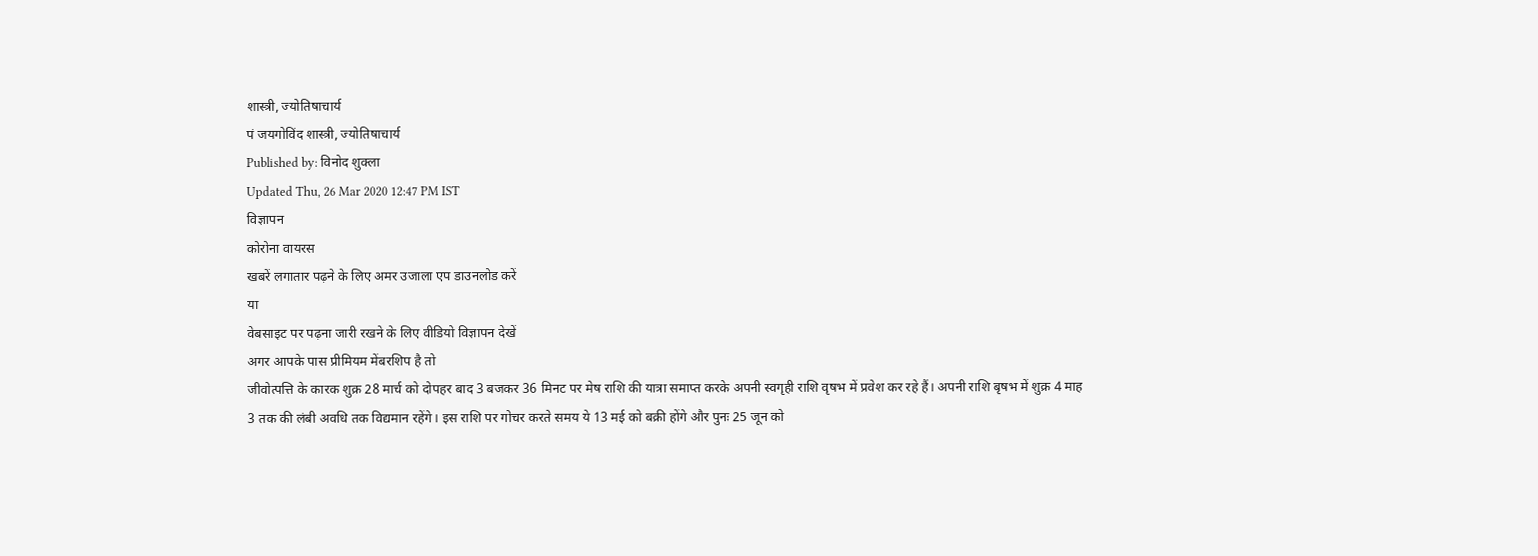शास्त्री, ज्योतिषाचार्य
पं जयगोविंद शास्त्री, ज्योतिषाचार्य
Published by: विनोद शुक्ला
Updated Thu, 26 Mar 2020 12:47 PM IST
विज्ञापन
कोरोना वायरस
खबरें लगातार पढ़ने के लिए अमर उजाला एप डाउनलोड करें
या
वेबसाइट पर पढ़ना जारी रखने के लिए वीडियो विज्ञापन देखें
अगर आपके पास प्रीमियम मेंबरशिप है तो
जीवोत्पत्ति के कारक शुक्र 28 मार्च को दोपहर बाद 3 बजकर 36 मिनट पर मेष राशि की यात्रा समाप्त करके अपनी स्वगृही राशि वृषभ में प्रवेश कर रहे हैं। अपनी राशि बृषभ में शुक्र 4 माह 3 तक की लंबी अवधि तक विद्यमान रहेंगे। इस राशि पर गोचर करते समय ये 13 मई को बक्री होंगे और पुनः 25 जून को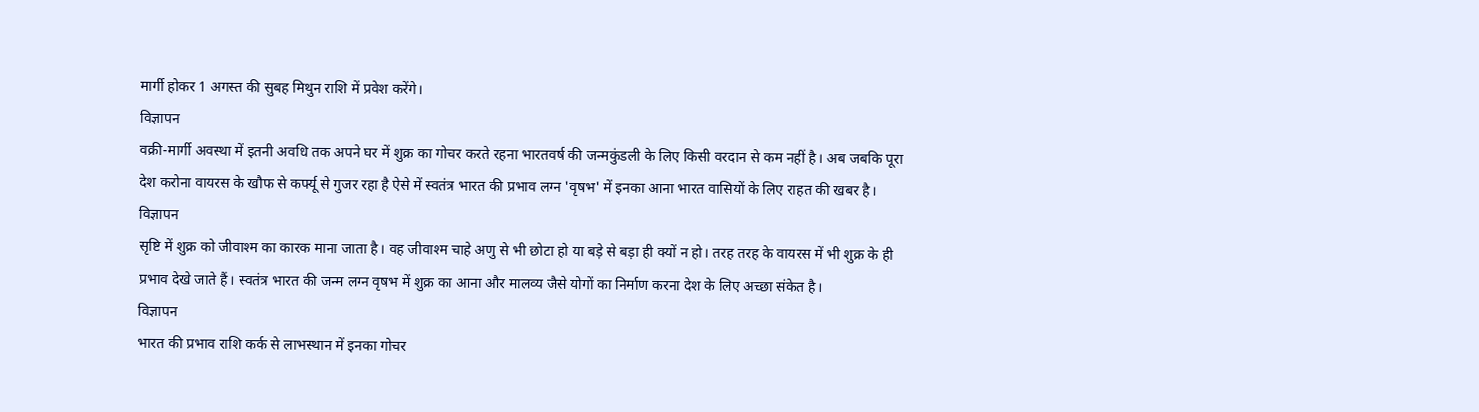मार्गी होकर 1 अगस्त की सुबह मिथुन राशि में प्रवेश करेंगे।
विज्ञापन
वक्री-मार्गी अवस्था में इतनी अवधि तक अपने घर में शुक्र का गोचर करते रहना भारतवर्ष की जन्मकुंडली के लिए किसी वरदान से कम नहीं है। अब जबकि पूरा देश करोना वायरस के खौफ से कर्फ्यू से गुजर रहा है ऐसे में स्वतंत्र भारत की प्रभाव लग्न 'वृषभ' में इनका आना भारत वासियों के लिए राहत की खबर है।
विज्ञापन
सृष्टि में शुक्र को जीवाश्म का कारक माना जाता है। वह जीवाश्म चाहे अणु से भी छोटा हो या बड़े से बड़ा ही क्यों न हो। तरह तरह के वायरस में भी शुक्र के ही प्रभाव देखे जाते हैं। स्वतंत्र भारत की जन्म लग्न वृषभ में शुक्र का आना और मालव्य जैसे योगों का निर्माण करना देश के लिए अच्छा संकेत है।
विज्ञापन
भारत की प्रभाव राशि कर्क से लाभस्थान में इनका गोचर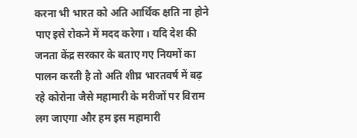करना भी भारत को अति आर्थिक क्षति ना होने पाए इसे रोकने में मदद करेगा। यदि देश की जनता केंद्र सरकार के बताए गए नियमों का पालन करती है तो अति शीघ्र भारतवर्ष में बढ़ रहे कोरोना जैसे महामारी के मरीजों पर विराम लग जाएगा और हम इस महामारी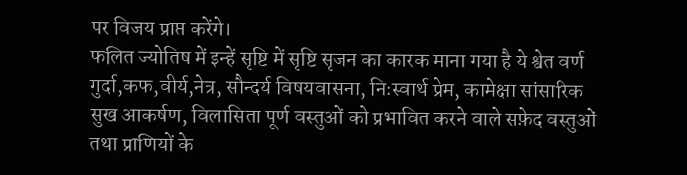पर विजय प्राप्त करेंगे।
फलित ज्योतिष में इन्हें सृष्टि में सृष्टि सृजन का कारक माना गया है ये श्वेत वर्ण गुर्दा,कफ,वीर्य,नेत्र, सौन्दर्य विषयवासना, निःस्वार्थ प्रेम, कामेक्षा सांसारिक सुख आकर्षण, विलासिता पूर्ण वस्तुओं को प्रभावित करने वाले सफ़ेद वस्तुओं तथा प्राणियों के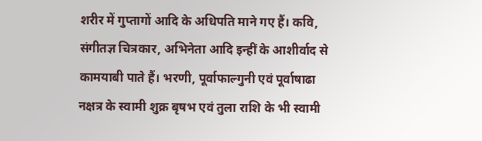शरीर में गुप्तागों आदि के अधिपति माने गए हैं। कवि, संगीतज्ञ चित्रकार, अभिनेता आदि इन्हीं के आशीर्वाद से कामयाबी पाते हैं। भरणी, पूर्वाफाल्गुनी एवं पूर्वाषाढा नक्षत्र के स्वामी शुक्र बृषभ एवं तुला राशि के भी स्वामी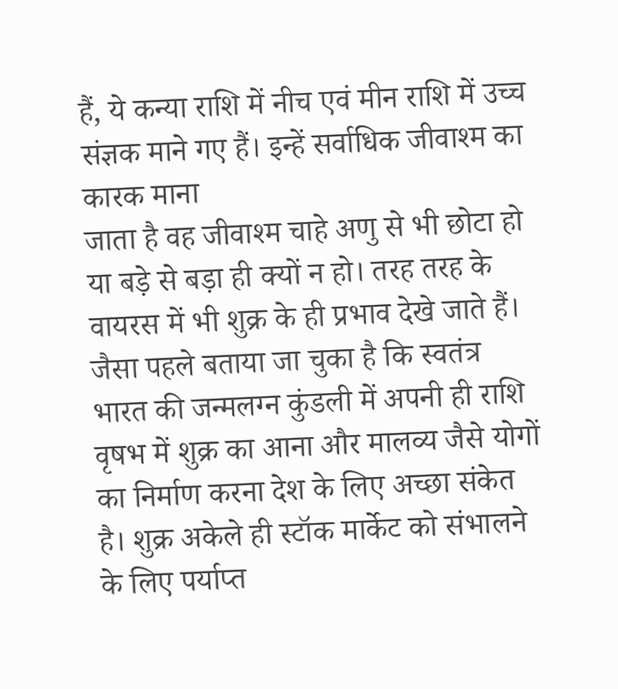हैं, ये कन्या राशि में नीच एवं मीन राशि में उच्च संज्ञक माने गए हैं। इन्हें सर्वाधिक जीवाश्म का कारक माना
जाता है वह जीवाश्म चाहे अणु से भी छोटा हो या बड़े से बड़ा ही क्यों न हो। तरह तरह के वायरस में भी शुक्र के ही प्रभाव देखे जाते हैं।
जैसा पहले बताया जा चुका है कि स्वतंत्र भारत की जन्मलग्न कुंडली में अपनी ही राशि वृषभ में शुक्र का आना और मालव्य जैसे योगों का निर्माण करना देश के लिए अच्छा संकेत है। शुक्र अकेले ही स्टॉक मार्केट को संभालने के लिए पर्याप्त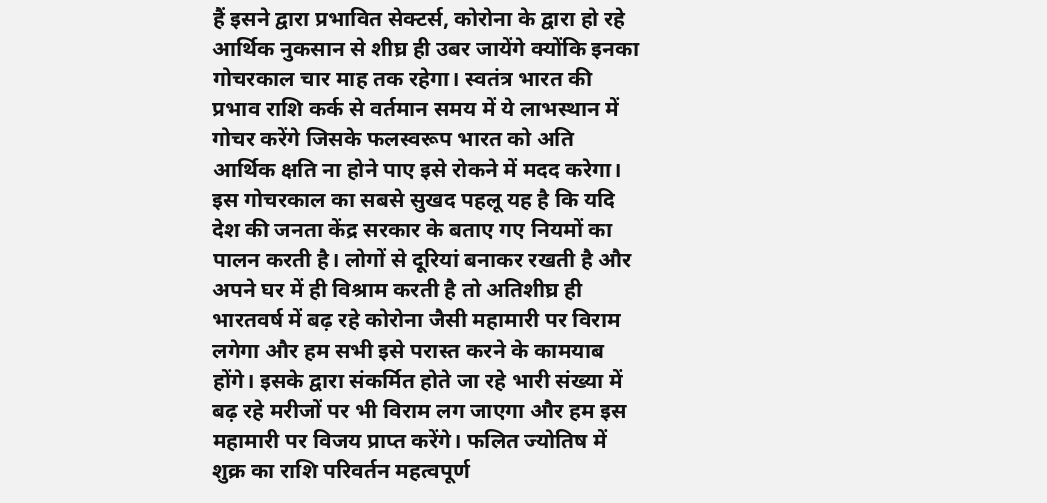हैं इसने द्वारा प्रभावित सेक्टर्स, कोरोना के द्वारा हो रहे आर्थिक नुकसान से शीघ्र ही उबर जायेंगे क्योंकि इनका गोचरकाल चार माह तक रहेगा। स्वतंत्र भारत की प्रभाव राशि कर्क से वर्तमान समय में ये लाभस्थान में गोचर करेंगे जिसके फलस्वरूप भारत को अति आर्थिक क्षति ना होने पाए इसे रोकने में मदद करेगा।
इस गोचरकाल का सबसे सुखद पहलू यह है कि यदि देश की जनता केंद्र सरकार के बताए गए नियमों का पालन करती है। लोगों से दूरियां बनाकर रखती है और अपने घर में ही विश्राम करती है तो अतिशीघ्र ही भारतवर्ष में बढ़ रहे कोरोना जैसी महामारी पर विराम लगेगा और हम सभी इसे परास्त करने के कामयाब होंगे। इसके द्वारा संकर्मित होते जा रहे भारी संख्या में बढ़ रहे मरीजों पर भी विराम लग जाएगा और हम इस महामारी पर विजय प्राप्त करेंगे। फलित ज्योतिष में शुक्र का राशि परिवर्तन महत्वपूर्ण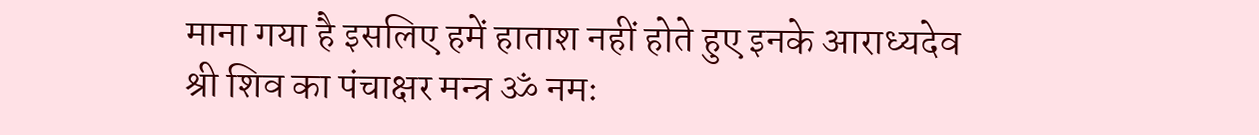माना गया है इसलिए हमें हाताश नहीं होते हुए इनके आराध्यदेव श्री शिव का पंचाक्षर मन्त्र ॐ नमः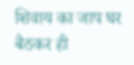शिवाय का जाप घर बैठकर ही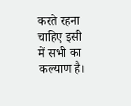करते रहना चाहिए इसी में सभी का कल्याण है।